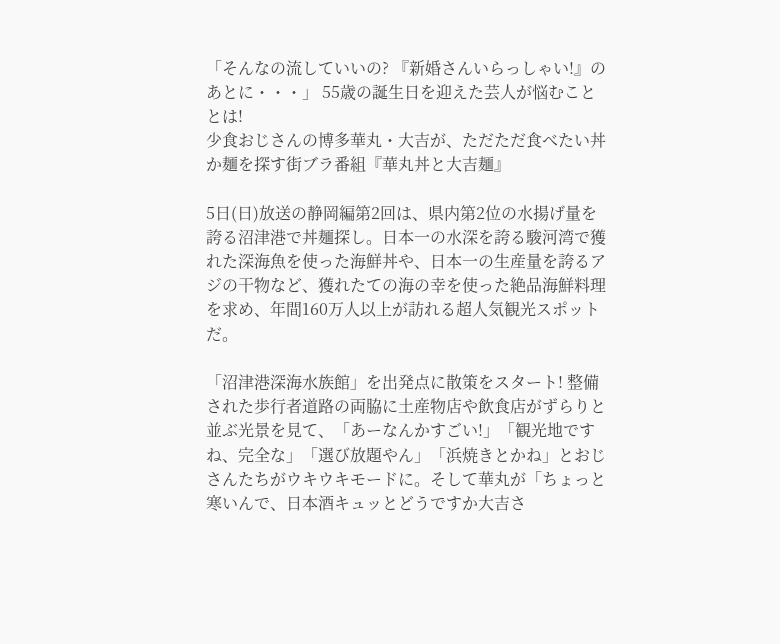「そんなの流していいの? 『新婚さんいらっしゃい!』のあとに・・・」 55歳の誕生日を迎えた芸人が悩むこととは!
少食おじさんの博多華丸・大吉が、ただただ食べたい丼か麺を探す街ブラ番組『華丸丼と大吉麺』

5日(日)放送の静岡編第2回は、県内第2位の水揚げ量を誇る沼津港で丼麺探し。日本一の水深を誇る駿河湾で獲れた深海魚を使った海鮮丼や、日本一の生産量を誇るアジの干物など、獲れたての海の幸を使った絶品海鮮料理を求め、年間160万人以上が訪れる超人気観光スポットだ。

「沼津港深海水族館」を出発点に散策をスタート! 整備された歩行者道路の両脇に土産物店や飲食店がずらりと並ぶ光景を見て、「あーなんかすごい!」「観光地ですね、完全な」「選び放題やん」「浜焼きとかね」とおじさんたちがウキウキモードに。そして華丸が「ちょっと寒いんで、日本酒キュッとどうですか大吉さ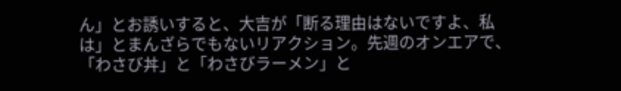ん」とお誘いすると、大吉が「断る理由はないですよ、私は」とまんざらでもないリアクション。先週のオンエアで、「わさび丼」と「わさびラーメン」と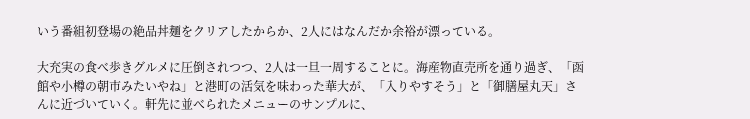いう番組初登場の絶品丼麺をクリアしたからか、2人にはなんだか余裕が漂っている。

大充実の食べ歩きグルメに圧倒されつつ、2人は一旦一周することに。海産物直売所を通り過ぎ、「函館や小樽の朝市みたいやね」と港町の活気を味わった華大が、「入りやすそう」と「御膳屋丸天」さんに近づいていく。軒先に並べられたメニューのサンプルに、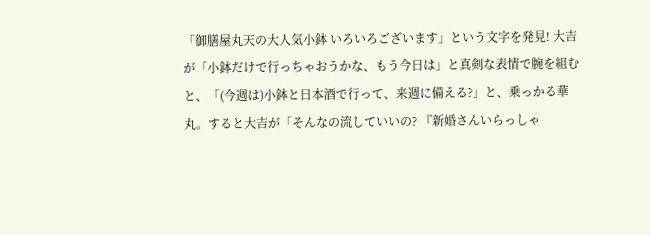「御膳屋丸天の大人気小鉢 いろいろございます」という文字を発見! 大吉が「小鉢だけで行っちゃおうかな、もう今日は」と真剣な表情で腕を組むと、「(今週は)小鉢と日本酒で行って、来週に備える?」と、乗っかる華丸。すると大吉が「そんなの流していいの? 『新婚さんいらっしゃ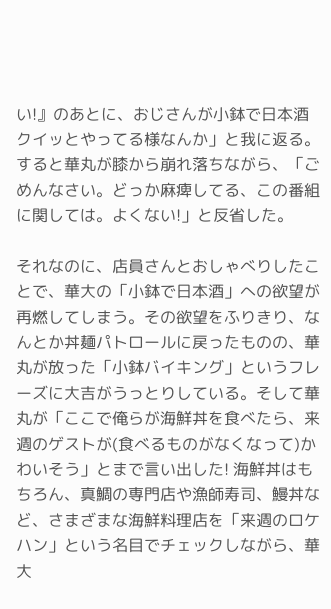い!』のあとに、おじさんが小鉢で日本酒クイッとやってる様なんか」と我に返る。すると華丸が膝から崩れ落ちながら、「ごめんなさい。どっか麻痺してる、この番組に関しては。よくない!」と反省した。

それなのに、店員さんとおしゃべりしたことで、華大の「小鉢で日本酒」への欲望が再燃してしまう。その欲望をふりきり、なんとか丼麺パトロールに戻ったものの、華丸が放った「小鉢バイキング」というフレーズに大吉がうっとりしている。そして華丸が「ここで俺らが海鮮丼を食べたら、来週のゲストが(食べるものがなくなって)かわいそう」とまで言い出した! 海鮮丼はもちろん、真鯛の専門店や漁師寿司、鰻丼など、さまざまな海鮮料理店を「来週のロケハン」という名目でチェックしながら、華大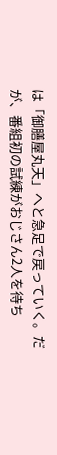は「御膳屋丸天」へと急足で戻っていく。だが、番組初の試練がおじさん2人を待ち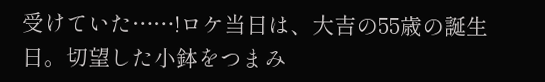受けていた……!ロケ当日は、大吉の55歳の誕生日。切望した小鉢をつまみ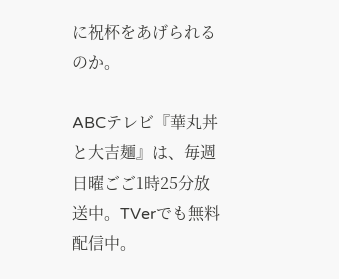に祝杯をあげられるのか。

ABCテレビ『華丸丼と大吉麺』は、毎週日曜ごご1時25分放送中。TVerでも無料配信中。